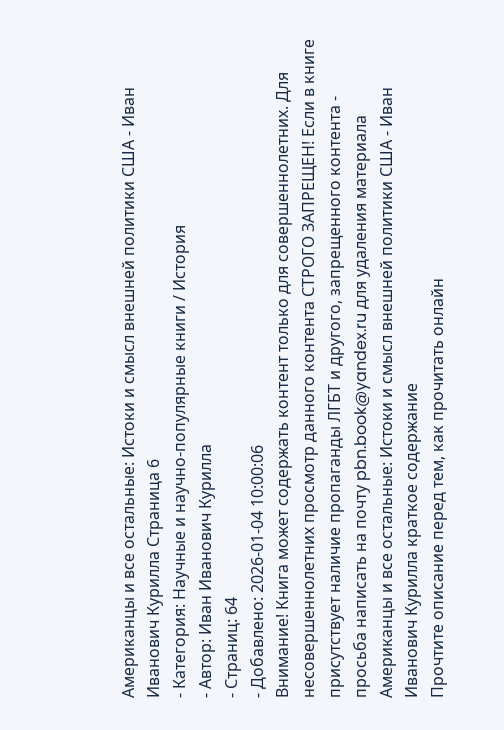Американцы и все остальные: Истоки и смысл внешней политики США - Иван Иванович Курилла Страница 6
- Категория: Научные и научно-популярные книги / История
- Автор: Иван Иванович Курилла
- Страниц: 64
- Добавлено: 2026-01-04 10:00:06
Внимание! Книга может содержать контент только для совершеннолетних. Для несовершеннолетних просмотр данного контента СТРОГО ЗАПРЕЩЕН! Если в книге присутствует наличие пропаганды ЛГБТ и другого, запрещенного контента - просьба написать на почту pbn.book@yandex.ru для удаления материала
Американцы и все остальные: Истоки и смысл внешней политики США - Иван Иванович Курилла краткое содержание
Прочтите описание перед тем, как прочитать онлайн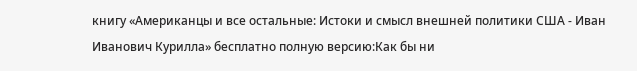книгу «Американцы и все остальные: Истоки и смысл внешней политики США - Иван Иванович Курилла» бесплатно полную версию:Как бы ни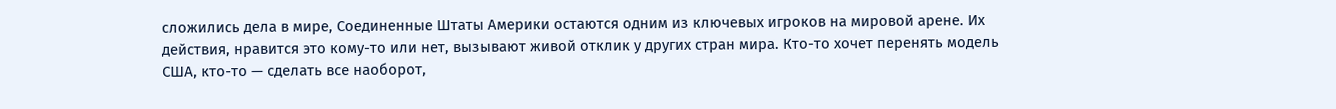сложились дела в мире, Соединенные Штаты Америки остаются одним из ключевых игроков на мировой арене. Их действия, нравится это кому-то или нет, вызывают живой отклик у других стран мира. Кто-то хочет перенять модель США, кто-то — сделать все наоборот,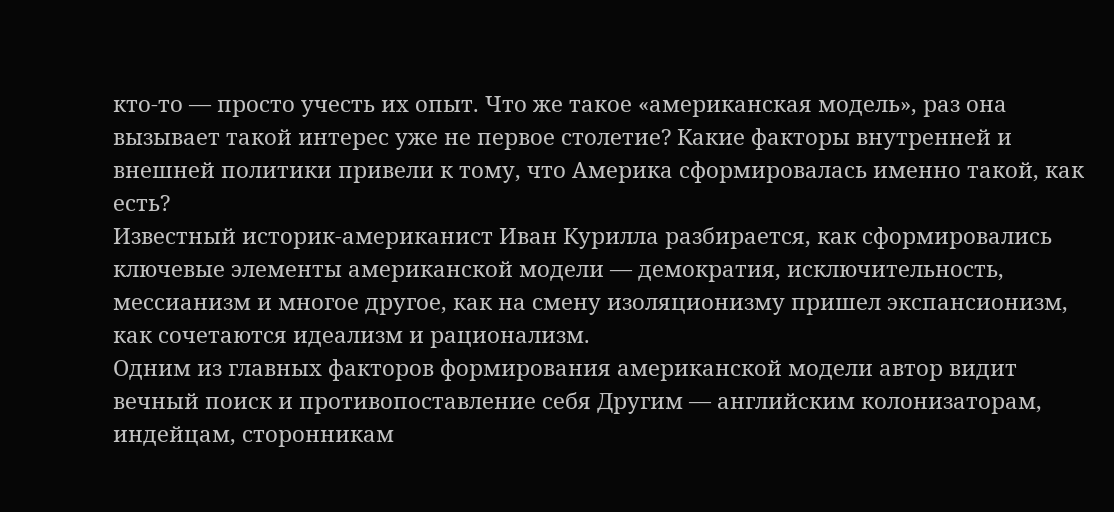кто-то — просто учесть их опыт. Что же такое «американская модель», раз она вызывает такой интерес уже не первое столетие? Какие факторы внутренней и внешней политики привели к тому, что Америка сформировалась именно такой, как есть?
Известный историк-американист Иван Курилла разбирается, как сформировались ключевые элементы американской модели — демократия, исключительность, мессианизм и многое другое, как на смену изоляционизму пришел экспансионизм, как сочетаются идеализм и рационализм.
Одним из главных факторов формирования американской модели автор видит вечный поиск и противопоставление себя Другим — английским колонизаторам, индейцам, сторонникам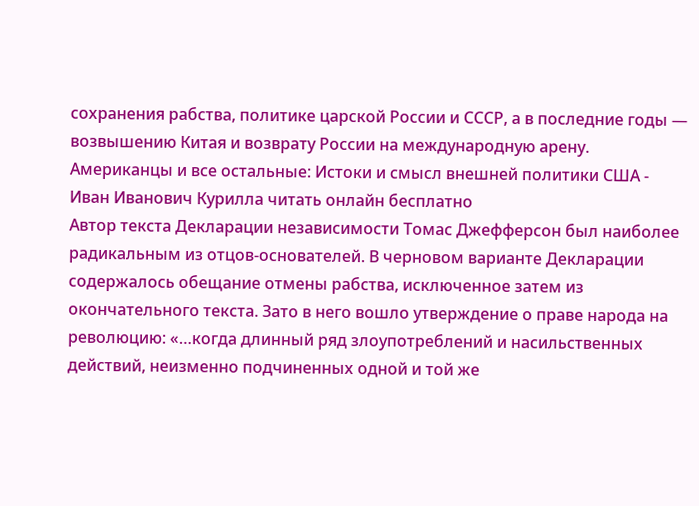сохранения рабства, политике царской России и СССР, а в последние годы — возвышению Китая и возврату России на международную арену.
Американцы и все остальные: Истоки и смысл внешней политики США - Иван Иванович Курилла читать онлайн бесплатно
Автор текста Декларации независимости Томас Джефферсон был наиболее радикальным из отцов-основателей. В черновом варианте Декларации содержалось обещание отмены рабства, исключенное затем из окончательного текста. Зато в него вошло утверждение о праве народа на революцию: «…когда длинный ряд злоупотреблений и насильственных действий, неизменно подчиненных одной и той же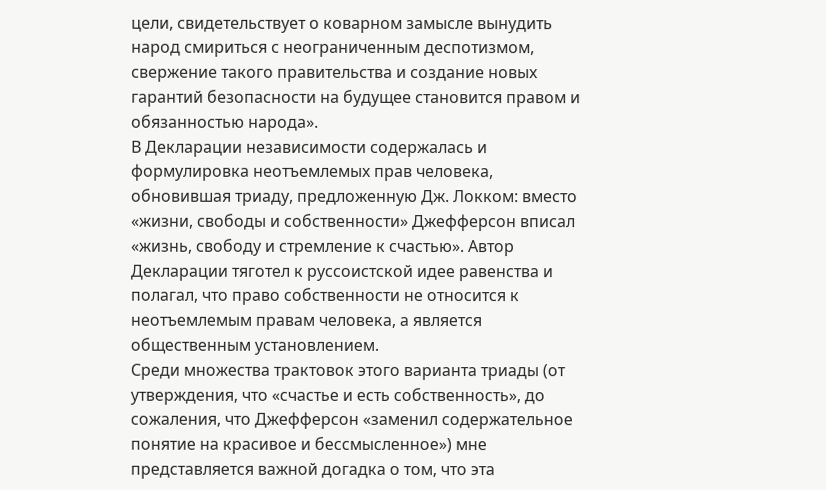цели, свидетельствует о коварном замысле вынудить народ смириться с неограниченным деспотизмом, свержение такого правительства и создание новых гарантий безопасности на будущее становится правом и обязанностью народа».
В Декларации независимости содержалась и формулировка неотъемлемых прав человека, обновившая триаду, предложенную Дж. Локком: вместо «жизни, свободы и собственности» Джефферсон вписал «жизнь, свободу и стремление к счастью». Автор Декларации тяготел к руссоистской идее равенства и полагал, что право собственности не относится к неотъемлемым правам человека, а является общественным установлением.
Среди множества трактовок этого варианта триады (от утверждения, что «счастье и есть собственность», до сожаления, что Джефферсон «заменил содержательное понятие на красивое и бессмысленное») мне представляется важной догадка о том, что эта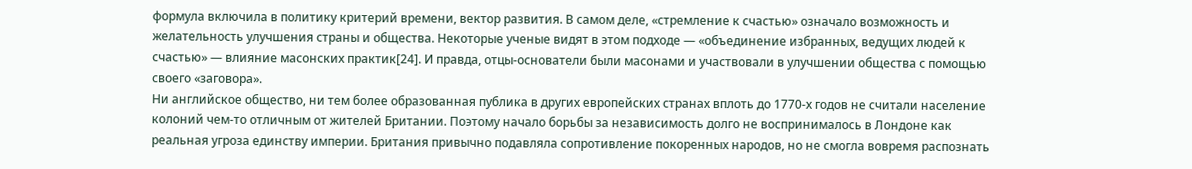формула включила в политику критерий времени, вектор развития. В самом деле, «стремление к счастью» означало возможность и желательность улучшения страны и общества. Некоторые ученые видят в этом подходе — «объединение избранных, ведущих людей к счастью» — влияние масонских практик[24]. И правда, отцы-основатели были масонами и участвовали в улучшении общества с помощью своего «заговора».
Ни английское общество, ни тем более образованная публика в других европейских странах вплоть до 1770-х годов не считали население колоний чем-то отличным от жителей Британии. Поэтому начало борьбы за независимость долго не воспринималось в Лондоне как реальная угроза единству империи. Британия привычно подавляла сопротивление покоренных народов, но не смогла вовремя распознать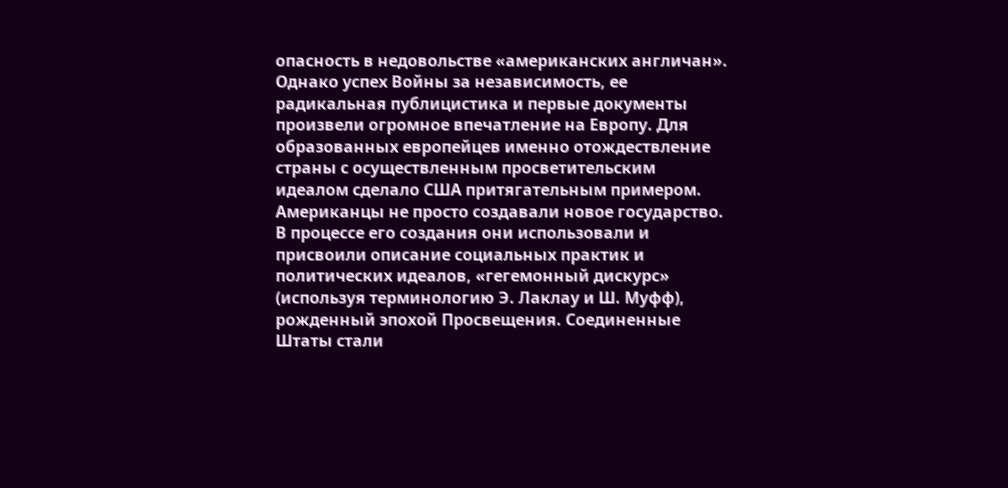опасность в недовольстве «американских англичан».
Однако успех Войны за независимость, ее радикальная публицистика и первые документы произвели огромное впечатление на Европу. Для образованных европейцев именно отождествление страны с осуществленным просветительским идеалом сделало США притягательным примером. Американцы не просто создавали новое государство. В процессе его создания они использовали и присвоили описание социальных практик и политических идеалов, «гегемонный дискурс» (используя терминологию Э. Лаклау и Ш. Муфф), рожденный эпохой Просвещения. Соединенные Штаты стали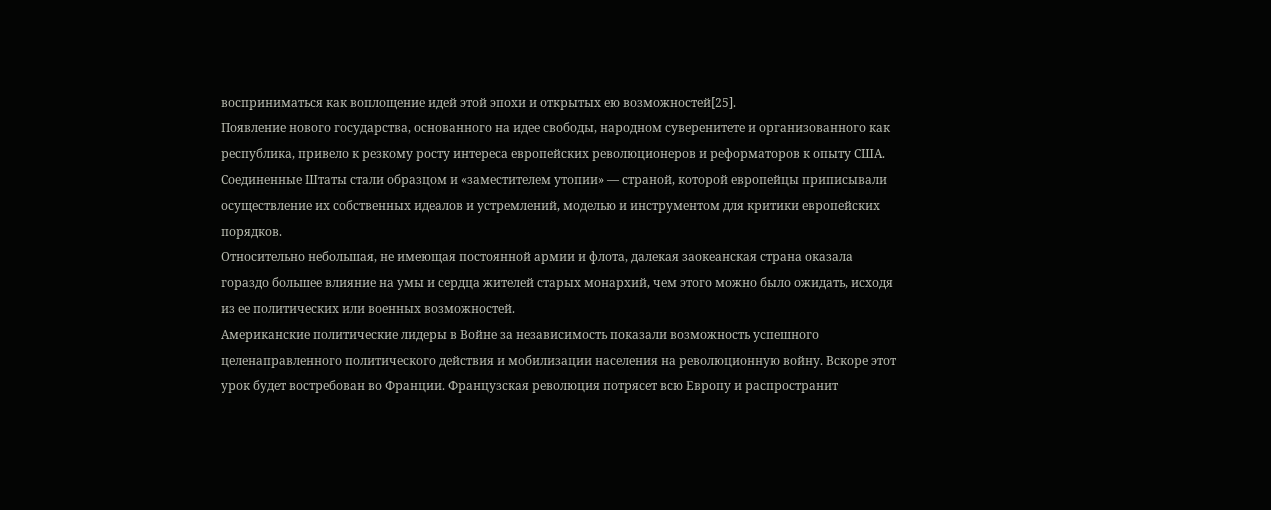восприниматься как воплощение идей этой эпохи и открытых ею возможностей[25].
Появление нового государства, основанного на идее свободы, народном суверенитете и организованного как республика, привело к резкому росту интереса европейских революционеров и реформаторов к опыту США. Соединенные Штаты стали образцом и «заместителем утопии» — страной, которой европейцы приписывали осуществление их собственных идеалов и устремлений, моделью и инструментом для критики европейских порядков.
Относительно небольшая, не имеющая постоянной армии и флота, далекая заокеанская страна оказала гораздо большее влияние на умы и сердца жителей старых монархий, чем этого можно было ожидать, исходя из ее политических или военных возможностей.
Американские политические лидеры в Войне за независимость показали возможность успешного целенаправленного политического действия и мобилизации населения на революционную войну. Вскоре этот урок будет востребован во Франции. Французская революция потрясет всю Европу и распространит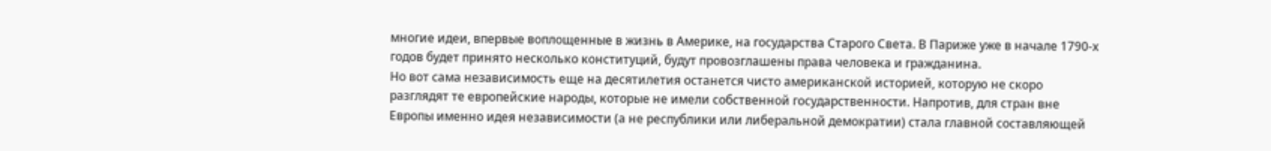многие идеи, впервые воплощенные в жизнь в Америке, на государства Старого Света. В Париже уже в начале 1790-х годов будет принято несколько конституций, будут провозглашены права человека и гражданина.
Но вот сама независимость еще на десятилетия останется чисто американской историей, которую не скоро разглядят те европейские народы, которые не имели собственной государственности. Напротив, для стран вне Европы именно идея независимости (а не республики или либеральной демократии) стала главной составляющей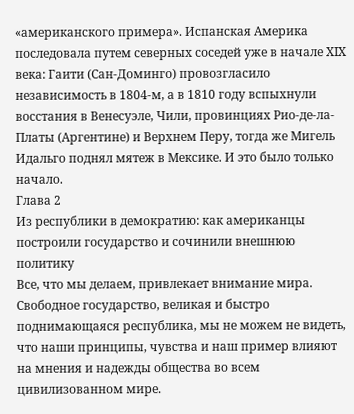«американского примера». Испанская Америка последовала путем северных соседей уже в начале XIX века: Гаити (Сан-Доминго) провозгласило независимость в 1804-м, а в 1810 году вспыхнули восстания в Венесуэле, Чили, провинциях Рио-де-ла-Платы (Аргентине) и Верхнем Перу, тогда же Мигель Идальго поднял мятеж в Мексике. И это было только начало.
Глава 2
Из республики в демократию: как американцы построили государство и сочинили внешнюю политику
Все, что мы делаем, привлекает внимание мира. Свободное государство, великая и быстро поднимающаяся республика, мы не можем не видеть, что наши принципы, чувства и наш пример влияют на мнения и надежды общества во всем цивилизованном мире.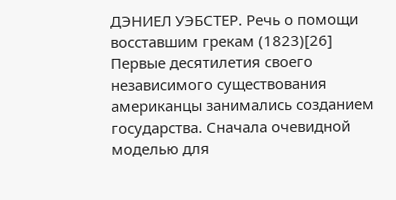ДЭНИЕЛ УЭБСТЕР. Речь о помощи восставшим грекам (1823)[26]
Первые десятилетия своего независимого существования американцы занимались созданием государства. Сначала очевидной моделью для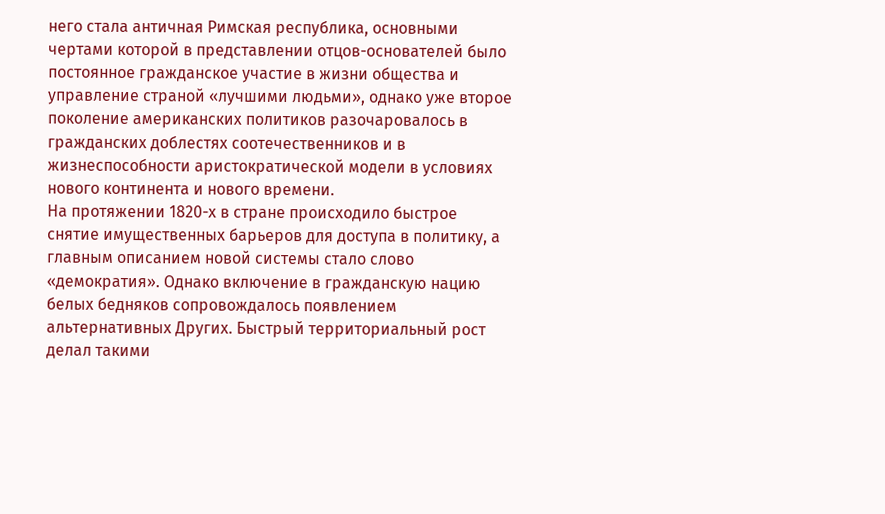него стала античная Римская республика, основными чертами которой в представлении отцов-основателей было постоянное гражданское участие в жизни общества и управление страной «лучшими людьми», однако уже второе поколение американских политиков разочаровалось в гражданских доблестях соотечественников и в жизнеспособности аристократической модели в условиях нового континента и нового времени.
На протяжении 1820-х в стране происходило быстрое снятие имущественных барьеров для доступа в политику, а главным описанием новой системы стало слово «демократия». Однако включение в гражданскую нацию белых бедняков сопровождалось появлением альтернативных Других. Быстрый территориальный рост делал такими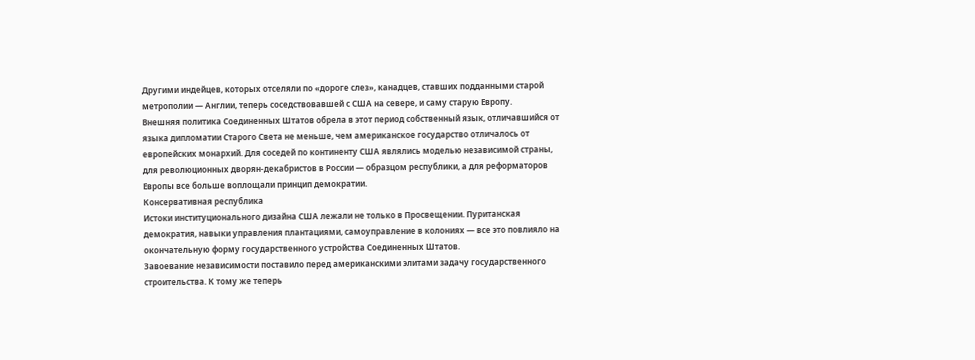Другими индейцев, которых отселяли по «дороге слез», канадцев, ставших подданными старой метрополии — Англии, теперь соседствовавшей с США на севере, и саму старую Европу.
Внешняя политика Соединенных Штатов обрела в этот период собственный язык, отличавшийся от языка дипломатии Старого Света не меньше, чем американское государство отличалось от европейских монархий. Для соседей по континенту США являлись моделью независимой страны, для революционных дворян-декабристов в России — образцом республики, а для реформаторов Европы все больше воплощали принцип демократии.
Консервативная республика
Истоки институционального дизайна США лежали не только в Просвещении. Пуританская демократия, навыки управления плантациями, самоуправление в колониях — все это повлияло на окончательную форму государственного устройства Соединенных Штатов.
Завоевание независимости поставило перед американскими элитами задачу государственного строительства. К тому же теперь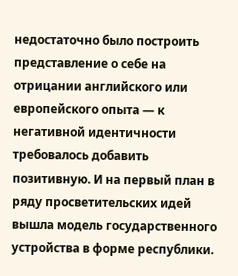недостаточно было построить представление о себе на отрицании английского или европейского опыта — к негативной идентичности требовалось добавить позитивную. И на первый план в ряду просветительских идей вышла модель государственного устройства в форме республики.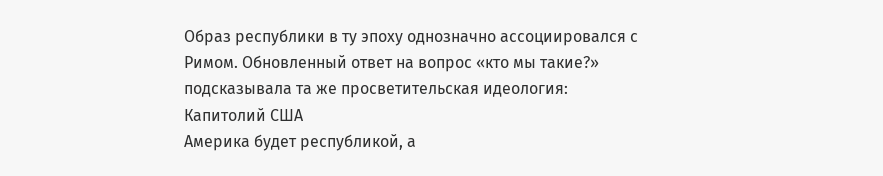Образ республики в ту эпоху однозначно ассоциировался с Римом. Обновленный ответ на вопрос «кто мы такие?» подсказывала та же просветительская идеология:
Капитолий США
Америка будет республикой, а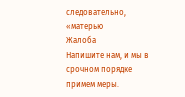следовательно, «матерью
Жалоба
Напишите нам, и мы в срочном порядке примем меры.